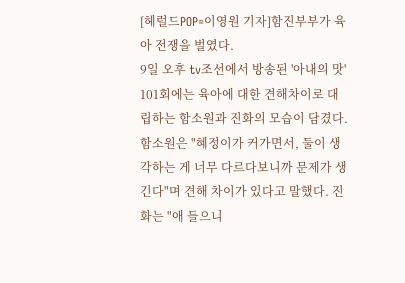[헤럴드POP=이영원 기자]함진부부가 육아 전쟁을 벌였다.
9일 오후 tv조선에서 방송된 '아내의 맛' 101회에는 육아에 대한 견해차이로 대립하는 함소원과 진화의 모습이 담겼다.
함소원은 "혜정이가 커가면서, 둘이 생각하는 게 너무 다르다보니까 문제가 생긴다"며 견해 차이가 있다고 말했다. 진화는 "애 들으니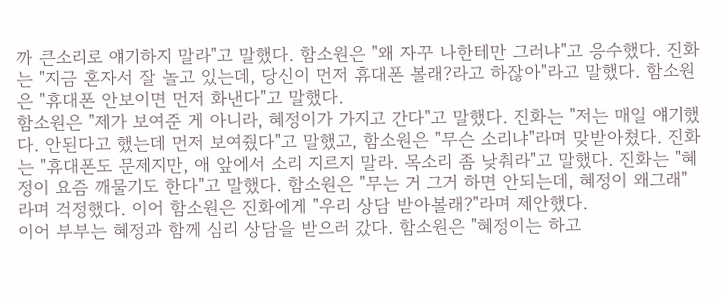까 큰소리로 얘기하지 말라"고 말했다. 함소원은 "왜 자꾸 나한테만 그러냐"고 응수했다. 진화는 "지금 혼자서 잘 놀고 있는데, 당신이 먼저 휴대폰 볼래?라고 하잖아"라고 말했다. 함소원은 "휴대폰 안보이면 먼저 화낸다"고 말했다.
함소원은 "제가 보여준 게 아니라, 혜정이가 가지고 간다"고 말했다. 진화는 "저는 매일 얘기했다. 안된다고 했는데 먼저 보여줬다"고 말했고, 함소원은 "무슨 소리냐"라며 맞받아쳤다. 진화는 "휴대폰도 문제지만, 애 앞에서 소리 지르지 말라. 목소리 좀 낮춰라"고 말했다. 진화는 "혜정이 요즘 깨물기도 한다"고 말했다. 함소원은 "무는 거 그거 하면 안되는데, 혜정이 왜그래"라며 걱정했다. 이어 함소원은 진화에게 "우리 상담 받아볼래?"라며 제안했다.
이어 부부는 혜정과 함께 심리 상담을 받으러 갔다. 함소원은 "혜정이는 하고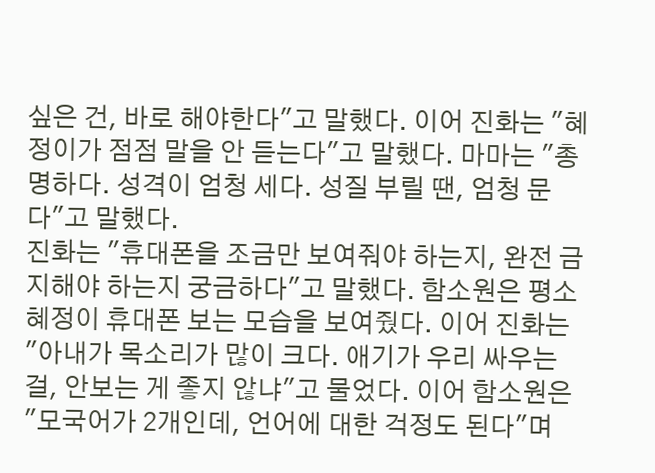싶은 건, 바로 해야한다"고 말했다. 이어 진화는 "혜정이가 점점 말을 안 듣는다"고 말했다. 마마는 "총명하다. 성격이 엄청 세다. 성질 부릴 땐, 엄청 문다"고 말했다.
진화는 "휴대폰을 조금만 보여줘야 하는지, 완전 금지해야 하는지 궁금하다"고 말했다. 함소원은 평소 혜정이 휴대폰 보는 모습을 보여줬다. 이어 진화는 "아내가 목소리가 많이 크다. 애기가 우리 싸우는 걸, 안보는 게 좋지 않냐"고 물었다. 이어 함소원은 "모국어가 2개인데, 언어에 대한 걱정도 된다"며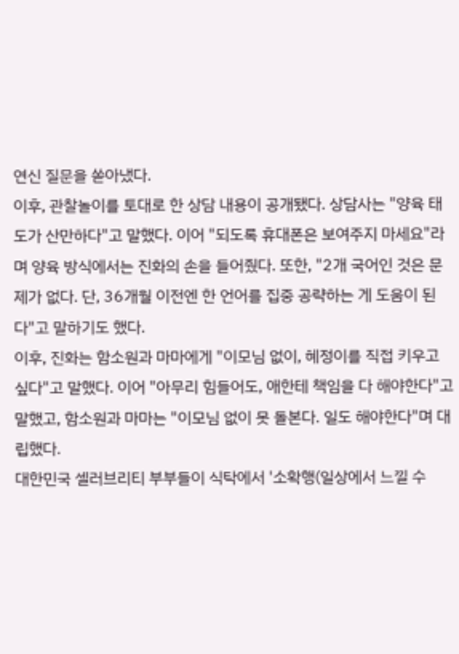연신 질문을 쏟아냈다.
이후, 관찰놀이를 토대로 한 상담 내용이 공개됐다. 상담사는 "양육 태도가 산만하다"고 말했다. 이어 "되도록 휴대폰은 보여주지 마세요"라며 양육 방식에서는 진화의 손을 들어줬다. 또한, "2개 국어인 것은 문제가 없다. 단, 36개월 이전엔 한 언어를 집중 공략하는 게 도움이 된다"고 말하기도 했다.
이후, 진화는 함소원과 마마에게 "이모님 없이, 혜정이를 직접 키우고 싶다"고 말했다. 이어 "아무리 힘들어도, 애한테 책임을 다 해야한다"고 말했고, 함소원과 마마는 "이모님 없이 못 돌본다. 일도 해야한다"며 대립했다.
대한민국 셀러브리티 부부들이 식탁에서 '소확행(일상에서 느낄 수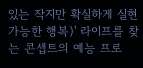있는 작지만 확실하게 실현 가능한 행복)' 라이프를 찾는 콘셉트의 예능 프로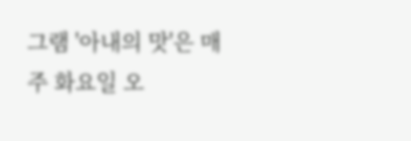그램 '아내의 맛'은 매주 화요일 오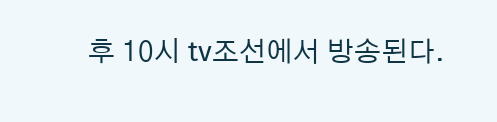후 10시 tv조선에서 방송된다.